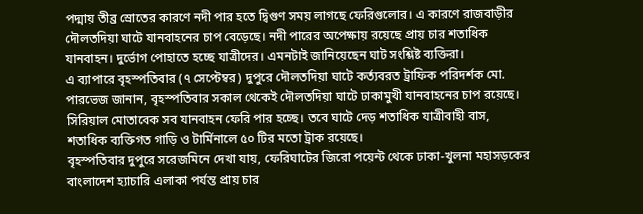পদ্মায় তীব্র স্রোতের কারণে নদী পার হতে দ্বিগুণ সময় লাগছে ফেরিগুলোর। এ কারণে রাজবাড়ীর দৌলতদিয়া ঘাটে যানবাহনের চাপ বেড়েছে। নদী পারের অপেক্ষায় রয়েছে প্রায় চার শতাধিক যানবাহন। দুর্ভোগ পোহাতে হচ্ছে যাত্রীদের। এমনটাই জানিয়েছেন ঘাট সংশ্লিষ্ট ব্যক্তিরা।
এ ব্যাপারে বৃহস্পতিবার (৭ সেপ্টেম্বর) দুপুরে দৌলতদিয়া ঘাটে কর্ত্যবরত ট্রাফিক পরিদর্শক মো. পারভেজ জানান, বৃহস্পতিবার সকাল থেকেই দৌলতদিয়া ঘাটে ঢাকামুখী যানবাহনের চাপ রয়েছে। সিরিয়াল মোতাবেক সব যানবাহন ফেরি পার হচ্ছে। তবে ঘাটে দেড় শতাধিক যাত্রীবাহী বাস, শতাধিক ব্যক্তিগত গাড়ি ও টার্মিনালে ৫০ টির মতো ট্রাক রয়েছে।
বৃহস্পতিবার দুপুরে সরেজমিনে দেখা যায়, ফেরিঘাটের জিরো পয়েন্ট থেকে ঢাকা-খুলনা মহাসড়কের বাংলাদেশ হ্যাচারি এলাকা পর্যন্ত প্রায় চার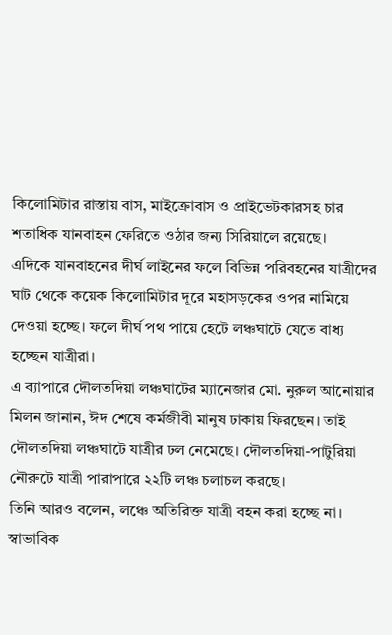কিলোমিটার রাস্তায় বাস, মাইক্রোবাস ও প্রাইভেটকারসহ চার শতাধিক যানবাহন ফেরিতে ওঠার জন্য সিরিয়ালে রয়েছে।
এদিকে যানবাহনের দীর্ঘ লাইনের ফলে বিভিন্ন পরিবহনের যাত্রীদের ঘাট থেকে কয়েক কিলোমিটার দূরে মহাসড়কের ওপর নামিয়ে দেওয়া হচ্ছে। ফলে দীর্ঘ পথ পায়ে হেটে লঞ্চঘাটে যেতে বাধ্য হচ্ছেন যাত্রীরা।
এ ব্যাপারে দৌলতদিয়া লঞ্চঘাটের ম্যানেজার মো. নুরুল আনোয়ার মিলন জানান, ঈদ শেষে কর্মজীবী মানুষ ঢাকায় ফিরছেন। তাই দৌলতদিয়া লঞ্চঘাটে যাত্রীর ঢল নেমেছে। দৌলতদিয়া-পাটুরিয়া নৌরুটে যাত্রী পারাপারে ২২টি লঞ্চ চলাচল করছে।
তিনি আরও বলেন, লঞ্চে অতিরিক্ত যাত্রী বহন করা হচ্ছে না। স্বাভাবিক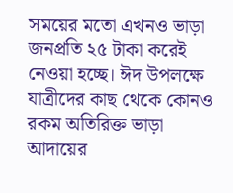সময়ের মতো এখনও ভাড়া জনপ্রতি ২৫ টাকা করেই নেওয়া হচ্ছে। ঈদ উপলক্ষে যাত্রীদের কাছ থেকে কোনও রকম অতিরিক্ত ভাড়া আদায়ের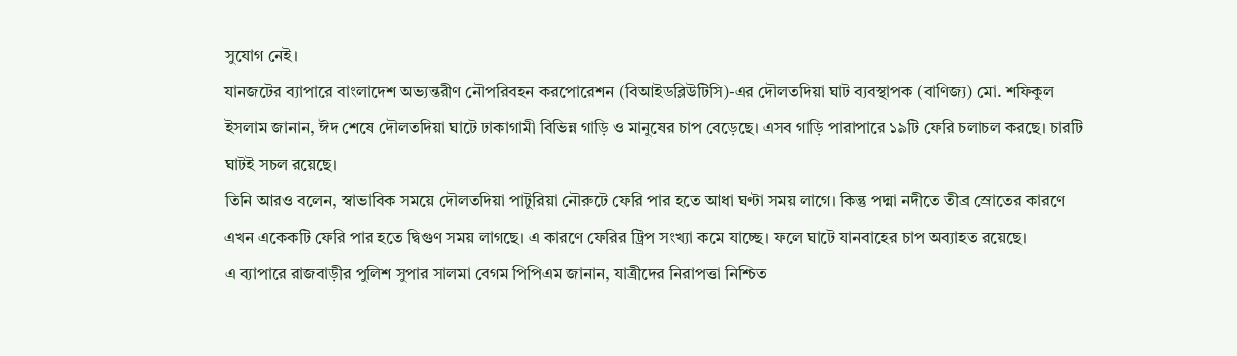সুযোগ নেই।
যানজটের ব্যাপারে বাংলাদেশ অভ্যন্তরীণ নৌপরিবহন করপোরেশন (বিআইডব্লিউটিসি)-এর দৌলতদিয়া ঘাট ব্যবস্থাপক (বাণিজ্য) মো. শফিকুল ইসলাম জানান, ঈদ শেষে দৌলতদিয়া ঘাটে ঢাকাগামী বিভিন্ন গাড়ি ও মানুষের চাপ বেড়েছে। এসব গাড়ি পারাপারে ১৯টি ফেরি চলাচল করছে। চারটি ঘাটই সচল রয়েছে।
তিনি আরও বলেন, স্বাভাবিক সময়ে দৌলতদিয়া পাটুরিয়া নৌরুটে ফেরি পার হতে আধা ঘণ্টা সময় লাগে। কিন্তু পদ্মা নদীতে তীব্র স্রোতের কারণে এখন একেকটি ফেরি পার হতে দ্বিগুণ সময় লাগছে। এ কারণে ফেরির ট্রিপ সংখ্যা কমে যাচ্ছে। ফলে ঘাটে যানবাহের চাপ অব্যাহত রয়েছে।
এ ব্যাপারে রাজবাড়ীর পুলিশ সুপার সালমা বেগম পিপিএম জানান, যাত্রীদের নিরাপত্তা নিশ্চিত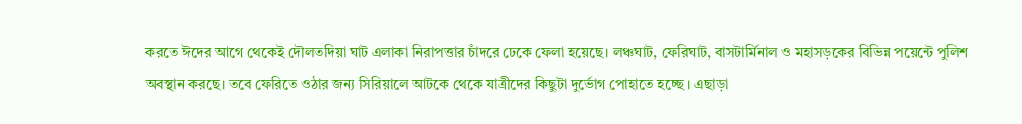করতে ঈদের আগে থেকেই দৌলতদিয়া ঘাট এলাকা নিরাপত্তার চাঁদরে ঢেকে ফেলা হয়েছে। লঞ্চঘাট, ফেরিঘাট, বাসটার্মিনাল ও মহাসড়কের বিভিন্ন পয়েন্টে পুলিশ অবস্থান করছে। তবে ফেরিতে ওঠার জন্য সিরিয়ালে আটকে থেকে যাত্রীদের কিছুটা দুর্ভোগ পোহাতে হচ্ছে । এছাড়া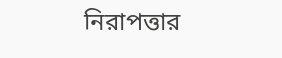নিরাপত্তার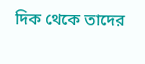দিক থেকে তাদের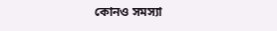কোনও সমস্যা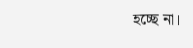হচ্ছে না।